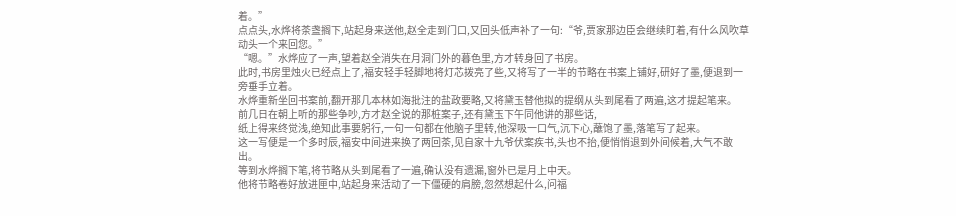着。”
点点头,水烨将茶盏搁下,站起身来送他,赵全走到门口,又回头低声补了一句:“爷,贾家那边臣会继续盯着,有什么风吹草动头一个来回您。”
“嗯。”水烨应了一声,望着赵全消失在月洞门外的暮色里,方才转身回了书房。
此时,书房里烛火已经点上了,福安轻手轻脚地将灯芯拨亮了些,又将写了一半的节略在书案上铺好,研好了墨,便退到一旁垂手立着。
水烨重新坐回书案前,翻开那几本林如海批注的盐政要略,又将黛玉替他拟的提纲从头到尾看了两遍,这才提起笔来。
前几日在朝上听的那些争吵,方才赵全说的那桩案子,还有黛玉下午同他讲的那些话,
纸上得来终觉浅,绝知此事要躬行,一句一句都在他脑子里转,他深吸一口气,沉下心,蘸饱了墨,落笔写了起来。
这一写便是一个多时辰,福安中间进来换了两回茶,见自家十九爷伏案疾书,头也不抬,便悄悄退到外间候着,大气不敢出。
等到水烨搁下笔,将节略从头到尾看了一遍,确认没有遗漏,窗外已是月上中天。
他将节略卷好放进匣中,站起身来活动了一下僵硬的肩膀,忽然想起什么,问福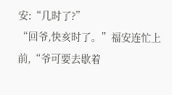安:“几时了?”
“回爷,快亥时了。”福安连忙上前,“爷可要去歇着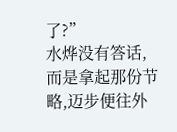了?”
水烨没有答话,而是拿起那份节略,迈步便往外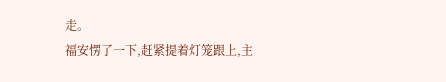走。
福安愣了一下,赶紧提着灯笼跟上,主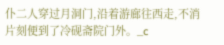仆二人穿过月洞门,沿着游廊往西走,不消片刻便到了冷砚斋院门外。_c